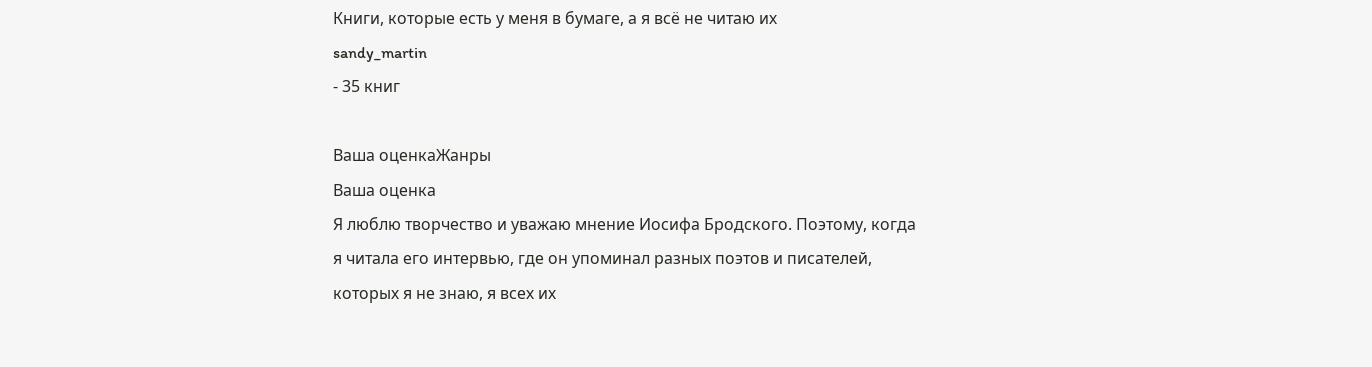Книги, которые есть у меня в бумаге, а я всё не читаю их
sandy_martin
- 35 книг

Ваша оценкаЖанры
Ваша оценка
Я люблю творчество и уважаю мнение Иосифа Бродского. Поэтому, когда я читала его интервью, где он упоминал разных поэтов и писателей, которых я не знаю, я всех их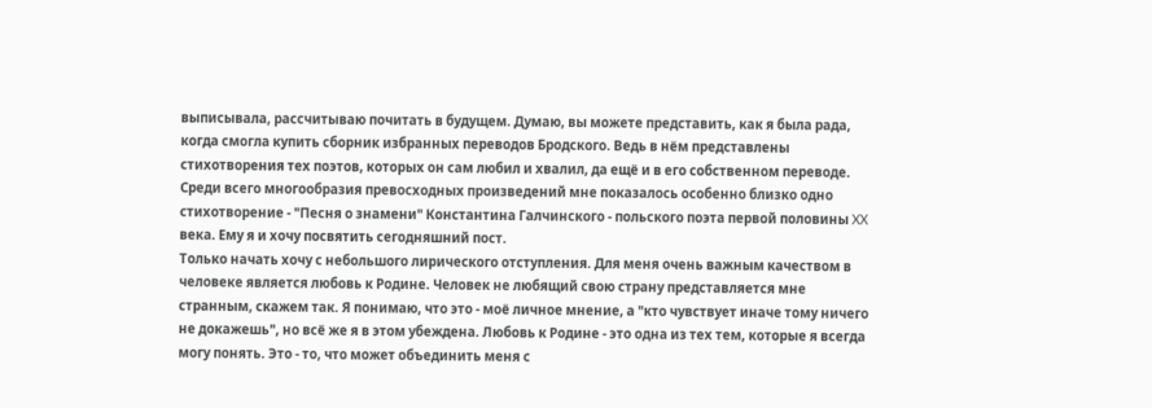выписывала, рассчитываю почитать в будущем. Думаю, вы можете представить, как я была рада, когда смогла купить сборник избранных переводов Бродского. Ведь в нём представлены стихотворения тех поэтов, которых он сам любил и хвалил, да ещё и в его собственном переводе.
Среди всего многообразия превосходных произведений мне показалось особенно близко одно стихотворение - "Песня о знамени" Константина Галчинского - польского поэта первой половины XX века. Ему я и хочу посвятить сегодняшний пост.
Только начать хочу с небольшого лирического отступления. Для меня очень важным качеством в человеке является любовь к Родине. Человек не любящий свою страну представляется мне странным, скажем так. Я понимаю, что это - моё личное мнение, а "кто чувствует иначе тому ничего не докажешь", но всё же я в этом убеждена. Любовь к Родине - это одна из тех тем, которые я всегда могу понять. Это - то, что может объединить меня с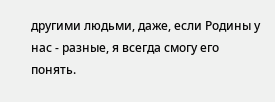другими людьми, даже, если Родины у нас - разные, я всегда смогу его понять.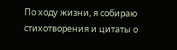По ходу жизни, я собираю стихотворения и цитаты о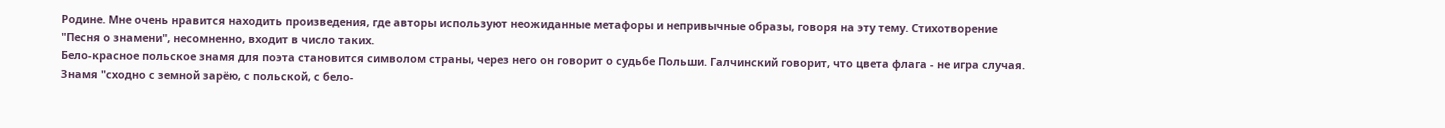Родине. Мне очень нравится находить произведения, где авторы используют неожиданные метафоры и непривычные образы, говоря на эту тему. Стихотворение "Песня о знамени", несомненно, входит в число таких.
Бело-красное польское знамя для поэта становится символом страны, через него он говорит о судьбе Польши. Галчинский говорит, что цвета флага - не игра случая. Знамя "сходно с земной зарёю, с польской, с бело-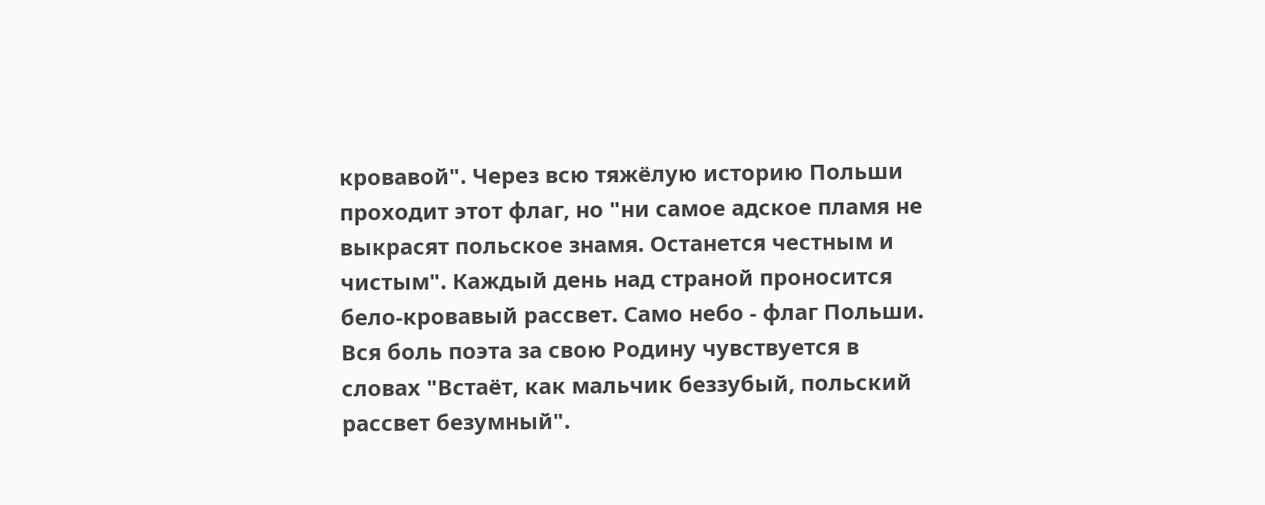кровавой". Через всю тяжёлую историю Польши проходит этот флаг, но "ни самое адское пламя не выкрасят польское знамя. Останется честным и чистым". Каждый день над страной проносится бело-кровавый рассвет. Само небо - флаг Польши.
Вся боль поэта за свою Родину чувствуется в словах "Встаёт, как мальчик беззубый, польский рассвет безумный".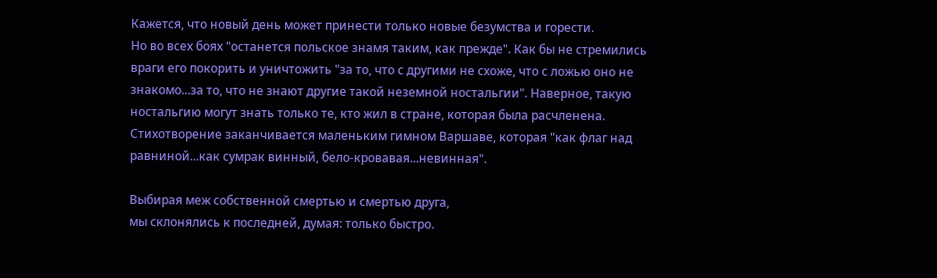Кажется, что новый день может принести только новые безумства и горести.
Но во всех боях "останется польское знамя таким, как прежде". Как бы не стремились враги его покорить и уничтожить "за то, что с другими не схоже, что с ложью оно не знакомо...за то, что не знают другие такой неземной ностальгии". Наверное, такую ностальгию могут знать только те, кто жил в стране, которая была расчленена.
Стихотворение заканчивается маленьким гимном Варшаве, которая "как флаг над равниной...как сумрак винный, бело-кровавая...невинная".

Выбирая меж собственной смертью и смертью друга,
мы склонялись к последней, думая: только быстро.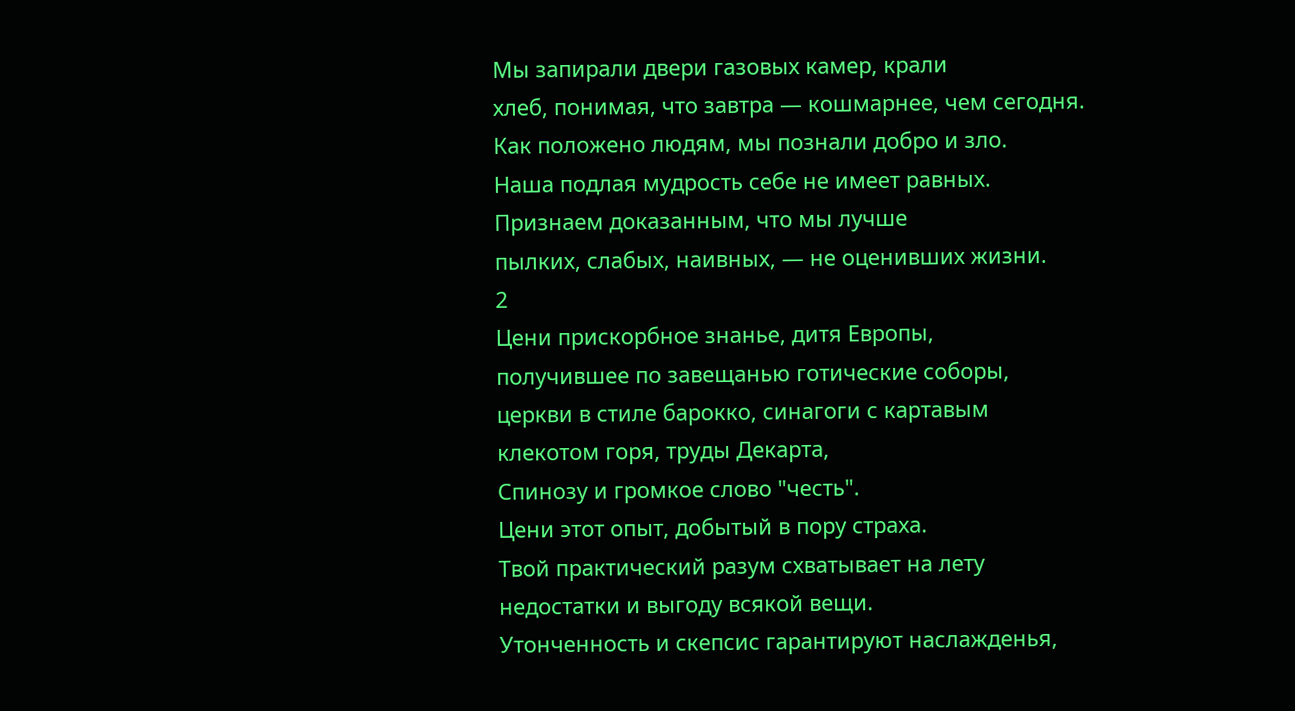Мы запирали двери газовых камер, крали
хлеб, понимая, что завтра — кошмарнее, чем сегодня.
Как положено людям, мы познали добро и зло.
Наша подлая мудрость себе не имеет равных.
Признаем доказанным, что мы лучше
пылких, слабых, наивных, — не оценивших жизни.
2
Цени прискорбное знанье, дитя Европы,
получившее по завещанью готические соборы,
церкви в стиле барокко, синагоги с картавым
клекотом горя, труды Декарта,
Спинозу и громкое слово "честь".
Цени этот опыт, добытый в пору страха.
Твой практический разум схватывает на лету
недостатки и выгоду всякой вещи.
Утонченность и скепсис гарантируют наслажденья,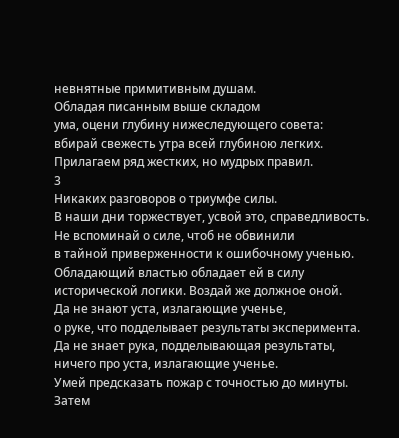невнятные примитивным душам.
Обладая писанным выше складом
ума, оцени глубину нижеследующего совета:
вбирай свежесть утра всей глубиною легких.
Прилагаем ряд жестких, но мудрых правил.
3
Никаких разговоров о триумфе силы.
В наши дни торжествует, усвой это, справедливость.
Не вспоминай о силе, чтоб не обвинили
в тайной приверженности к ошибочному ученью.
Обладающий властью обладает ей в силу
исторической логики. Воздай же должное оной.
Да не знают уста, излагающие ученье,
о руке, что подделывает результаты эксперимента.
Да не знает рука, подделывающая результаты,
ничего про уста, излагающие ученье.
Умей предсказать пожар с точностью до минуты.
Затем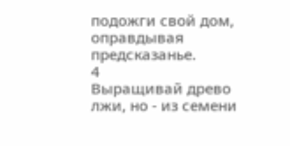подожги свой дом, оправдывая предсказанье.
4
Выращивай древо лжи, но - из семени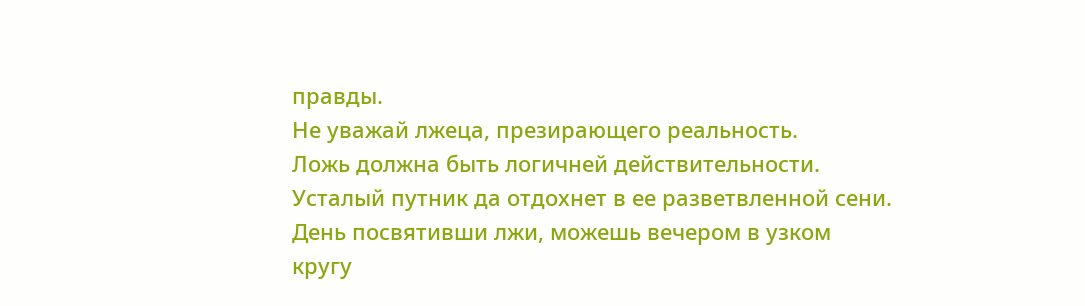правды.
Не уважай лжеца, презирающего реальность.
Ложь должна быть логичней действительности.
Усталый путник да отдохнет в ее разветвленной сени.
День посвятивши лжи, можешь вечером в узком
кругу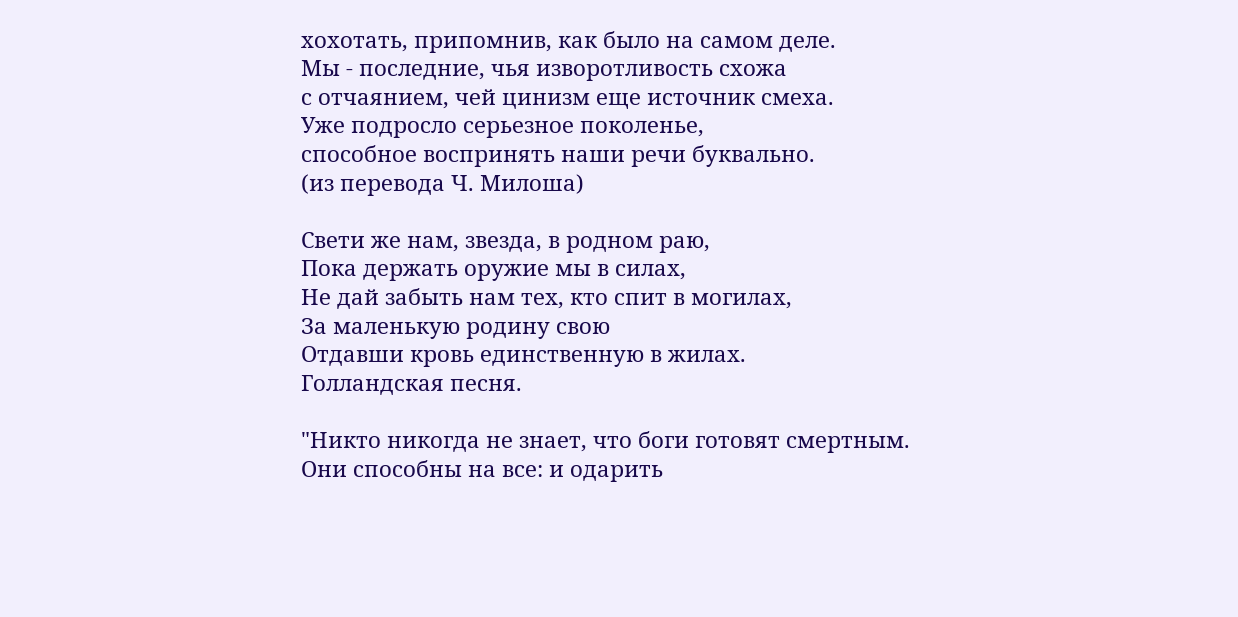хохотать, припомнив, как было на самом деле.
Мы - последние, чья изворотливость схожа
с отчаянием, чей цинизм еще источник смеха.
Уже подросло серьезное поколенье,
способное воспринять наши речи буквально.
(из перевода Ч. Милоша)

Свети же нам, звезда, в родном раю,
Пока держать оружие мы в силах,
Не дай забыть нам тех, кто спит в могилах,
За маленькую родину свою
Отдавши кровь единственную в жилах.
Голландская песня.

"Никто никогда не знает, что боги готовят смертным.
Они способны на все: и одарить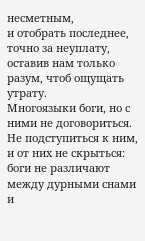несметным,
и отобрать последнее, точно за неуплату,
оставив нам только разум, чтоб ощущать утрату.
Многоязыки боги, но с ними не договориться.
Не подступиться к ним, и от них не скрыться:
боги не различают между дурными снами
и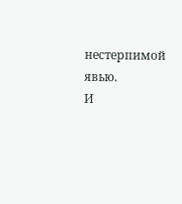нестерпимой явью.
И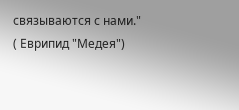связываются с нами."
( Еврипид "Медея")